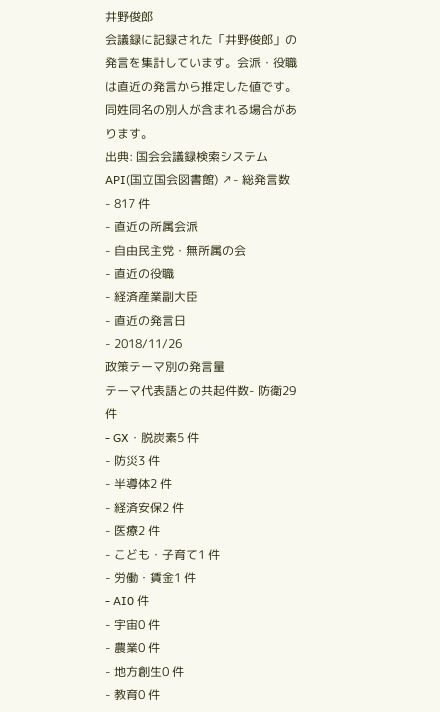井野俊郎
会議録に記録された「井野俊郎」の発言を集計しています。会派・役職は直近の発言から推定した値です。同姓同名の別人が含まれる場合があります。
出典: 国会会議録検索システム API(国立国会図書館) ↗- 総発言数
- 817 件
- 直近の所属会派
- 自由民主党・無所属の会
- 直近の役職
- 経済産業副大臣
- 直近の発言日
- 2018/11/26
政策テーマ別の発言量
テーマ代表語との共起件数- 防衛29 件
- GX・脱炭素5 件
- 防災3 件
- 半導体2 件
- 経済安保2 件
- 医療2 件
- こども・子育て1 件
- 労働・賃金1 件
- AI0 件
- 宇宙0 件
- 農業0 件
- 地方創生0 件
- 教育0 件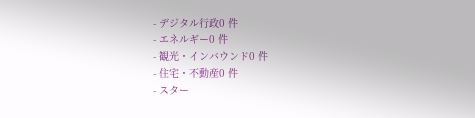- デジタル行政0 件
- エネルギー0 件
- 観光・インバウンド0 件
- 住宅・不動産0 件
- スター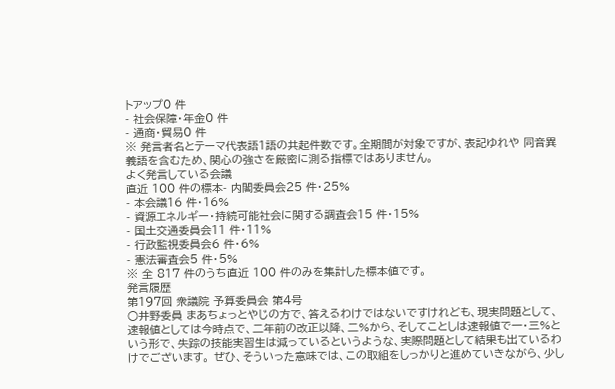トアップ0 件
- 社会保障・年金0 件
- 通商・貿易0 件
※ 発言者名とテーマ代表語1語の共起件数です。全期間が対象ですが、表記ゆれや 同音異義語を含むため、関心の強さを厳密に測る指標ではありません。
よく発言している会議
直近 100 件の標本- 内閣委員会25 件・25%
- 本会議16 件・16%
- 資源エネルギー・持続可能社会に関する調査会15 件・15%
- 国土交通委員会11 件・11%
- 行政監視委員会6 件・6%
- 憲法審査会5 件・5%
※ 全 817 件のうち直近 100 件のみを集計した標本値です。
発言履歴
第197回 衆議院 予算委員会 第4号
○井野委員 まあちょっとやじの方で、答えるわけではないですけれども、現実問題として、速報値としては今時点で、二年前の改正以降、二%から、そしてことしは速報値で一・三%という形で、失踪の技能実習生は減っているというような、実際問題として結果も出ているわけでございます。 ぜひ、そういった意味では、この取組をしっかりと進めていきながら、少し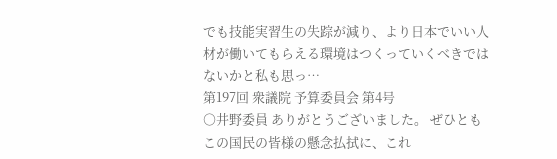でも技能実習生の失踪が減り、より日本でいい人材が働いてもらえる環境はつくっていくべきではないかと私も思っ…
第197回 衆議院 予算委員会 第4号
○井野委員 ありがとうございました。 ぜひともこの国民の皆様の懸念払拭に、これ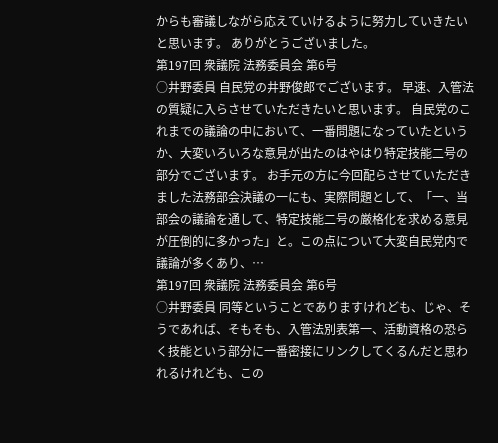からも審議しながら応えていけるように努力していきたいと思います。 ありがとうございました。
第197回 衆議院 法務委員会 第6号
○井野委員 自民党の井野俊郎でございます。 早速、入管法の質疑に入らさせていただきたいと思います。 自民党のこれまでの議論の中において、一番問題になっていたというか、大変いろいろな意見が出たのはやはり特定技能二号の部分でございます。 お手元の方に今回配らさせていただきました法務部会決議の一にも、実際問題として、「一、当部会の議論を通して、特定技能二号の厳格化を求める意見が圧倒的に多かった」と。この点について大変自民党内で議論が多くあり、…
第197回 衆議院 法務委員会 第6号
○井野委員 同等ということでありますけれども、じゃ、そうであれば、そもそも、入管法別表第一、活動資格の恐らく技能という部分に一番密接にリンクしてくるんだと思われるけれども、この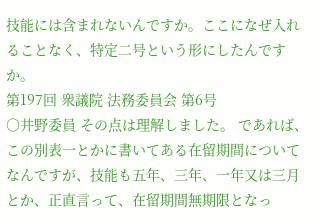技能には含まれないんですか。ここになぜ入れることなく、特定二号という形にしたんですか。
第197回 衆議院 法務委員会 第6号
○井野委員 その点は理解しました。 であれば、この別表一とかに書いてある在留期間についてなんですが、技能も五年、三年、一年又は三月とか、正直言って、在留期間無期限となっ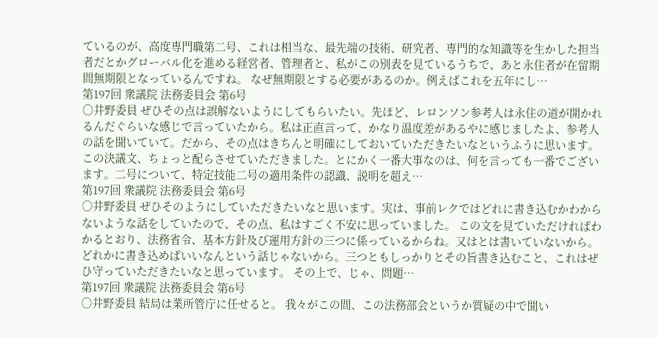ているのが、高度専門職第二号、これは相当な、最先端の技術、研究者、専門的な知識等を生かした担当者だとかグローバル化を進める経営者、管理者と、私がこの別表を見ているうちで、あと永住者が在留期間無期限となっているんですね。 なぜ無期限とする必要があるのか。例えばこれを五年にし…
第197回 衆議院 法務委員会 第6号
○井野委員 ぜひその点は誤解ないようにしてもらいたい。先ほど、レロンソン参考人は永住の道が開かれるんだぐらいな感じで言っていたから。私は正直言って、かなり温度差があるやに感じましたよ、参考人の話を聞いていて。だから、その点はきちんと明確にしておいていただきたいなというふうに思います。 この決議文、ちょっと配らさせていただきました。とにかく一番大事なのは、何を言っても一番でございます。二号について、特定技能二号の適用条件の認識、説明を超え…
第197回 衆議院 法務委員会 第6号
○井野委員 ぜひそのようにしていただきたいなと思います。実は、事前レクではどれに書き込むかわからないような話をしていたので、その点、私はすごく不安に思っていました。 この文を見ていただければわかるとおり、法務省令、基本方針及び運用方針の三つに係っているからね。又はとは書いていないから。どれかに書き込めばいいなんという話じゃないから。三つともしっかりとその旨書き込むこと、これはぜひ守っていただきたいなと思っています。 その上で、じゃ、問題…
第197回 衆議院 法務委員会 第6号
○井野委員 結局は業所管庁に任せると。 我々がこの間、この法務部会というか質疑の中で聞い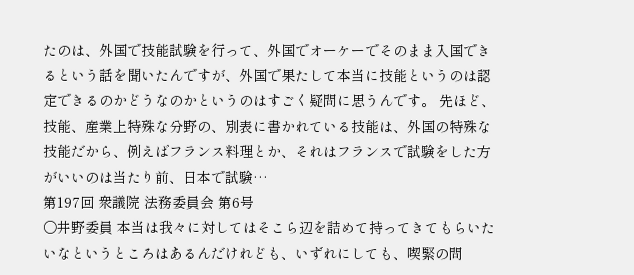たのは、外国で技能試験を行って、外国でオーケーでそのまま入国できるという話を聞いたんですが、外国で果たして本当に技能というのは認定できるのかどうなのかというのはすごく疑問に思うんです。 先ほど、技能、産業上特殊な分野の、別表に書かれている技能は、外国の特殊な技能だから、例えばフランス料理とか、それはフランスで試験をした方がいいのは当たり前、日本で試験…
第197回 衆議院 法務委員会 第6号
○井野委員 本当は我々に対してはそこら辺を詰めて持ってきてもらいたいなというところはあるんだけれども、いずれにしても、喫緊の問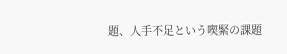題、人手不足という喫緊の課題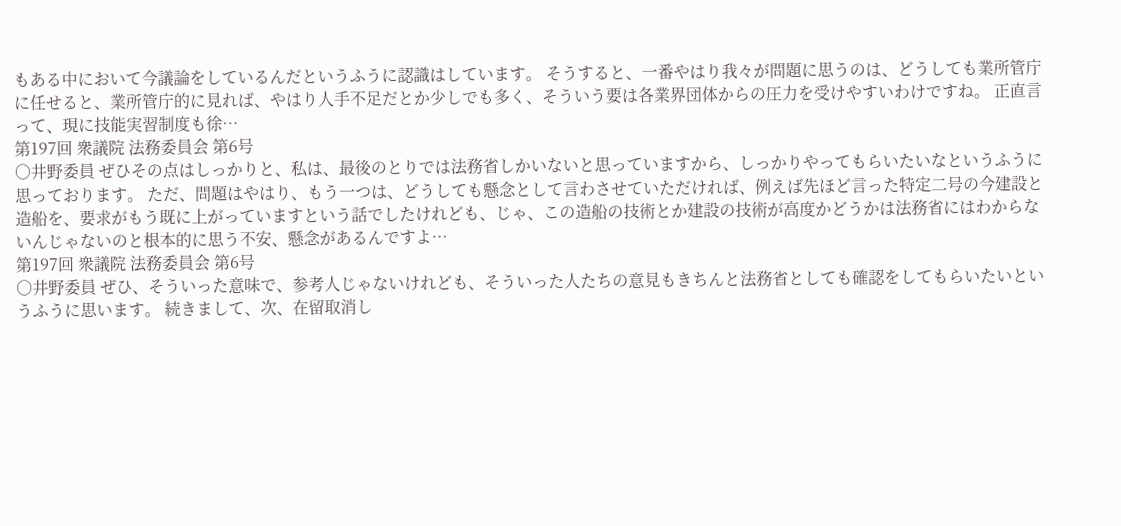もある中において今議論をしているんだというふうに認識はしています。 そうすると、一番やはり我々が問題に思うのは、どうしても業所管庁に任せると、業所管庁的に見れば、やはり人手不足だとか少しでも多く、そういう要は各業界団体からの圧力を受けやすいわけですね。 正直言って、現に技能実習制度も徐…
第197回 衆議院 法務委員会 第6号
○井野委員 ぜひその点はしっかりと、私は、最後のとりでは法務省しかいないと思っていますから、しっかりやってもらいたいなというふうに思っております。 ただ、問題はやはり、もう一つは、どうしても懸念として言わさせていただければ、例えば先ほど言った特定二号の今建設と造船を、要求がもう既に上がっていますという話でしたけれども、じゃ、この造船の技術とか建設の技術が高度かどうかは法務省にはわからないんじゃないのと根本的に思う不安、懸念があるんですよ…
第197回 衆議院 法務委員会 第6号
○井野委員 ぜひ、そういった意味で、参考人じゃないけれども、そういった人たちの意見もきちんと法務省としても確認をしてもらいたいというふうに思います。 続きまして、次、在留取消し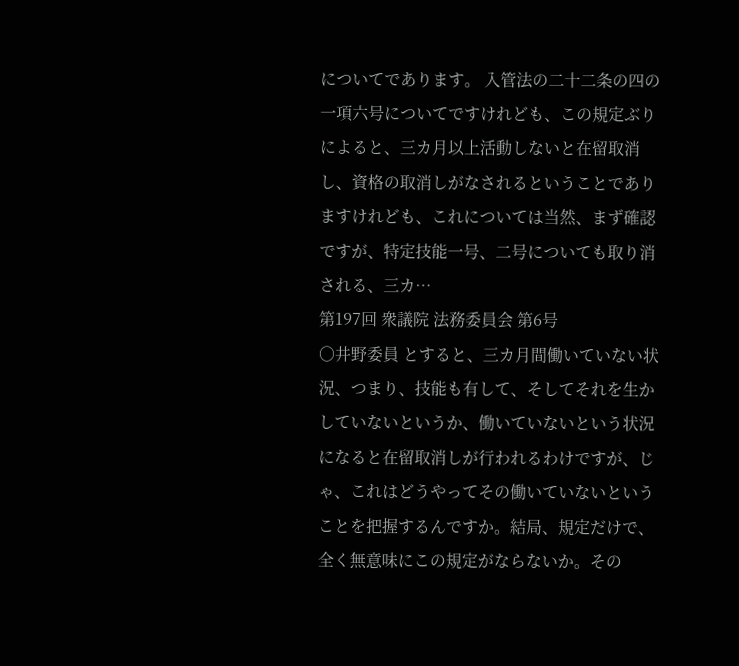についてであります。 入管法の二十二条の四の一項六号についてですけれども、この規定ぶりによると、三カ月以上活動しないと在留取消し、資格の取消しがなされるということでありますけれども、これについては当然、まず確認ですが、特定技能一号、二号についても取り消される、三カ…
第197回 衆議院 法務委員会 第6号
○井野委員 とすると、三カ月間働いていない状況、つまり、技能も有して、そしてそれを生かしていないというか、働いていないという状況になると在留取消しが行われるわけですが、じゃ、これはどうやってその働いていないということを把握するんですか。結局、規定だけで、全く無意味にこの規定がならないか。その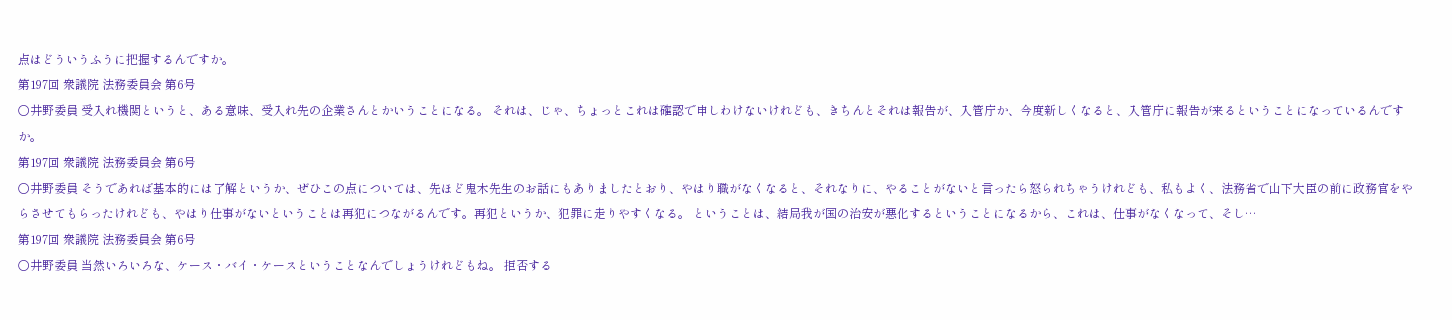点はどういうふうに把握するんですか。
第197回 衆議院 法務委員会 第6号
○井野委員 受入れ機関というと、ある意味、受入れ先の企業さんとかいうことになる。 それは、じゃ、ちょっとこれは確認で申しわけないけれども、きちんとそれは報告が、入管庁か、今度新しくなると、入管庁に報告が来るということになっているんですか。
第197回 衆議院 法務委員会 第6号
○井野委員 そうであれば基本的には了解というか、ぜひこの点については、先ほど鬼木先生のお話にもありましたとおり、やはり職がなくなると、それなりに、やることがないと言ったら怒られちゃうけれども、私もよく、法務省で山下大臣の前に政務官をやらさせてもらったけれども、やはり仕事がないということは再犯につながるんです。再犯というか、犯罪に走りやすくなる。 ということは、結局我が国の治安が悪化するということになるから、これは、仕事がなくなって、そし…
第197回 衆議院 法務委員会 第6号
○井野委員 当然いろいろな、ケース・バイ・ケースということなんでしょうけれどもね。 拒否する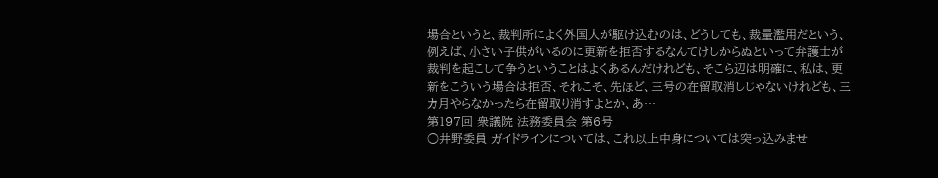場合というと、裁判所によく外国人が駆け込むのは、どうしても、裁量濫用だという、例えば、小さい子供がいるのに更新を拒否するなんてけしからぬといって弁護士が裁判を起こして争うということはよくあるんだけれども、そこら辺は明確に、私は、更新をこういう場合は拒否、それこそ、先ほど、三号の在留取消しじゃないけれども、三カ月やらなかったら在留取り消すよとか、あ…
第197回 衆議院 法務委員会 第6号
○井野委員 ガイドラインについては、これ以上中身については突っ込みませ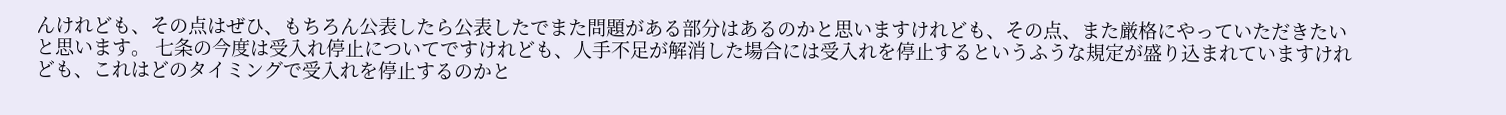んけれども、その点はぜひ、もちろん公表したら公表したでまた問題がある部分はあるのかと思いますけれども、その点、また厳格にやっていただきたいと思います。 七条の今度は受入れ停止についてですけれども、人手不足が解消した場合には受入れを停止するというふうな規定が盛り込まれていますけれども、これはどのタイミングで受入れを停止するのかと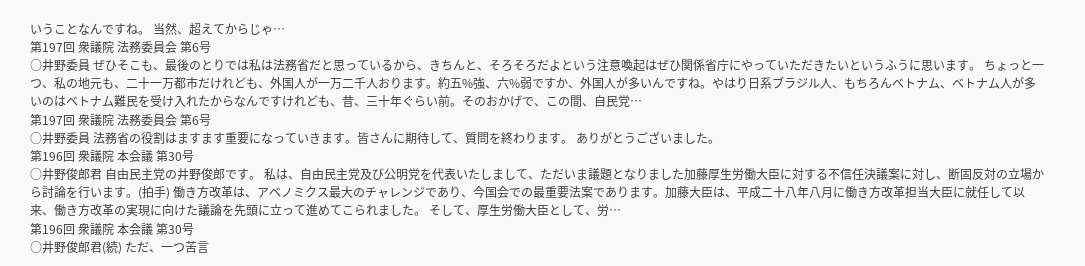いうことなんですね。 当然、超えてからじゃ…
第197回 衆議院 法務委員会 第6号
○井野委員 ぜひそこも、最後のとりでは私は法務省だと思っているから、きちんと、そろそろだよという注意喚起はぜひ関係省庁にやっていただきたいというふうに思います。 ちょっと一つ、私の地元も、二十一万都市だけれども、外国人が一万二千人おります。約五%強、六%弱ですか、外国人が多いんですね。やはり日系ブラジル人、もちろんベトナム、ベトナム人が多いのはベトナム難民を受け入れたからなんですけれども、昔、三十年ぐらい前。そのおかげで、この間、自民党…
第197回 衆議院 法務委員会 第6号
○井野委員 法務省の役割はますます重要になっていきます。皆さんに期待して、質問を終わります。 ありがとうございました。
第196回 衆議院 本会議 第30号
○井野俊郎君 自由民主党の井野俊郎です。 私は、自由民主党及び公明党を代表いたしまして、ただいま議題となりました加藤厚生労働大臣に対する不信任決議案に対し、断固反対の立場から討論を行います。(拍手) 働き方改革は、アベノミクス最大のチャレンジであり、今国会での最重要法案であります。加藤大臣は、平成二十八年八月に働き方改革担当大臣に就任して以来、働き方改革の実現に向けた議論を先頭に立って進めてこられました。 そして、厚生労働大臣として、労…
第196回 衆議院 本会議 第30号
○井野俊郎君(続) ただ、一つ苦言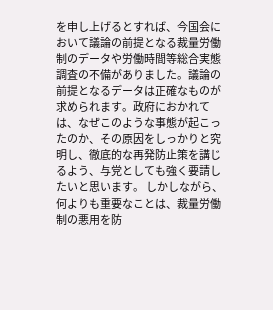を申し上げるとすれば、今国会において議論の前提となる裁量労働制のデータや労働時間等総合実態調査の不備がありました。議論の前提となるデータは正確なものが求められます。政府におかれては、なぜこのような事態が起こったのか、その原因をしっかりと究明し、徹底的な再発防止策を講じるよう、与党としても強く要請したいと思います。 しかしながら、何よりも重要なことは、裁量労働制の悪用を防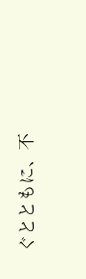ぐとともに、不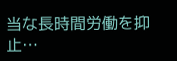当な長時間労働を抑止…